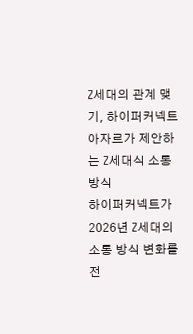Z세대의 관계 맺기, 하이퍼커넥트 아자르가 제안하는 Z세대식 소통 방식
하이퍼커넥트가 2026년 Z세대의 소통 방식 변화를 전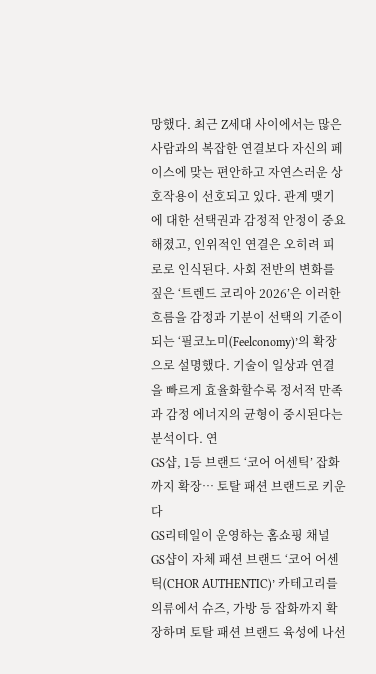망했다. 최근 Z세대 사이에서는 많은 사람과의 복잡한 연결보다 자신의 페이스에 맞는 편안하고 자연스러운 상호작용이 선호되고 있다. 관계 맺기에 대한 선택권과 감정적 안정이 중요해졌고, 인위적인 연결은 오히려 피로로 인식된다. 사회 전반의 변화를 짚은 ‘트렌드 코리아 2026’은 이러한 흐름을 감정과 기분이 선택의 기준이 되는 ‘필코노미(Feelconomy)’의 확장으로 설명했다. 기술이 일상과 연결을 빠르게 효율화할수록 정서적 만족과 감정 에너지의 균형이 중시된다는 분석이다. 연
GS샵, 1등 브랜드 ‘코어 어센틱’ 잡화까지 확장… 토탈 패션 브랜드로 키운다
GS리테일이 운영하는 홈쇼핑 채널 GS샵이 자체 패션 브랜드 ‘코어 어센틱(CHOR AUTHENTIC)’ 카테고리를 의류에서 슈즈, 가방 등 잡화까지 확장하며 토탈 패션 브랜드 육성에 나선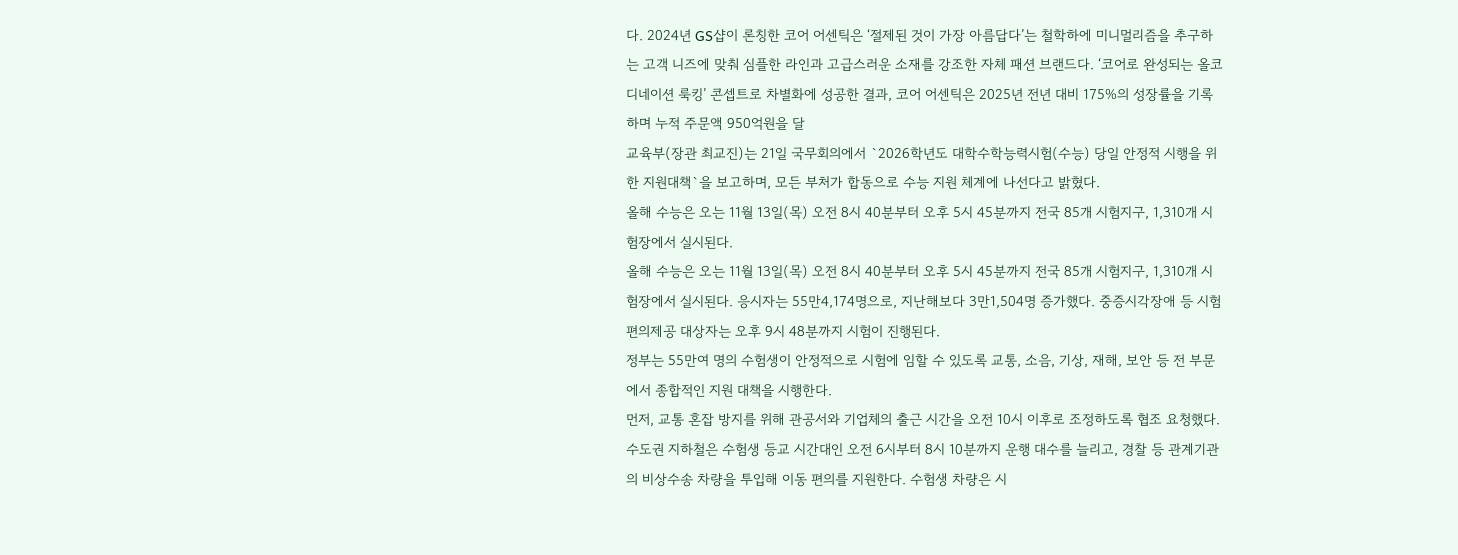다. 2024년 GS샵이 론칭한 코어 어센틱은 ‘절제된 것이 가장 아름답다’는 철학하에 미니멀리즘을 추구하는 고객 니즈에 맞춰 심플한 라인과 고급스러운 소재를 강조한 자체 패션 브랜드다. ‘코어로 완성되는 올코디네이션 룩킹’ 콘셉트로 차별화에 성공한 결과, 코어 어센틱은 2025년 전년 대비 175%의 성장률을 기록하며 누적 주문액 950억원을 달
교육부(장관 최교진)는 21일 국무회의에서 `2026학년도 대학수학능력시험(수능) 당일 안정적 시행을 위한 지원대책`을 보고하며, 모든 부처가 합동으로 수능 지원 체계에 나선다고 밝혔다.
올해 수능은 오는 11월 13일(목) 오전 8시 40분부터 오후 5시 45분까지 전국 85개 시험지구, 1,310개 시험장에서 실시된다.
올해 수능은 오는 11월 13일(목) 오전 8시 40분부터 오후 5시 45분까지 전국 85개 시험지구, 1,310개 시험장에서 실시된다. 응시자는 55만4,174명으로, 지난해보다 3만1,504명 증가했다. 중증시각장애 등 시험편의제공 대상자는 오후 9시 48분까지 시험이 진행된다.
정부는 55만여 명의 수험생이 안정적으로 시험에 임할 수 있도록 교통, 소음, 기상, 재해, 보안 등 전 부문에서 종합적인 지원 대책을 시행한다.
먼저, 교통 혼잡 방지를 위해 관공서와 기업체의 출근 시간을 오전 10시 이후로 조정하도록 협조 요청했다. 수도권 지하철은 수험생 등교 시간대인 오전 6시부터 8시 10분까지 운행 대수를 늘리고, 경찰 등 관계기관의 비상수송 차량을 투입해 이동 편의를 지원한다. 수험생 차량은 시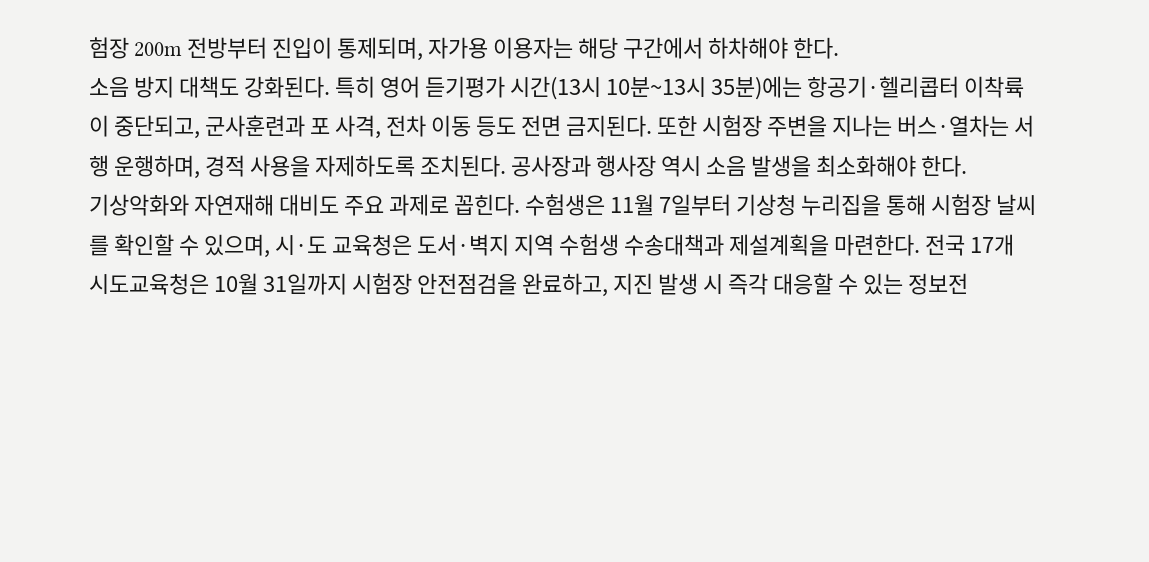험장 200m 전방부터 진입이 통제되며, 자가용 이용자는 해당 구간에서 하차해야 한다.
소음 방지 대책도 강화된다. 특히 영어 듣기평가 시간(13시 10분~13시 35분)에는 항공기·헬리콥터 이착륙이 중단되고, 군사훈련과 포 사격, 전차 이동 등도 전면 금지된다. 또한 시험장 주변을 지나는 버스·열차는 서행 운행하며, 경적 사용을 자제하도록 조치된다. 공사장과 행사장 역시 소음 발생을 최소화해야 한다.
기상악화와 자연재해 대비도 주요 과제로 꼽힌다. 수험생은 11월 7일부터 기상청 누리집을 통해 시험장 날씨를 확인할 수 있으며, 시·도 교육청은 도서·벽지 지역 수험생 수송대책과 제설계획을 마련한다. 전국 17개 시도교육청은 10월 31일까지 시험장 안전점검을 완료하고, 지진 발생 시 즉각 대응할 수 있는 정보전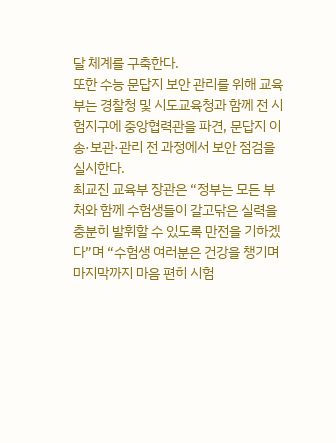달 체계를 구축한다.
또한 수능 문답지 보안 관리를 위해 교육부는 경찰청 및 시도교육청과 함께 전 시험지구에 중앙협력관을 파견, 문답지 이송·보관·관리 전 과정에서 보안 점검을 실시한다.
최교진 교육부 장관은 “정부는 모든 부처와 함께 수험생들이 갈고닦은 실력을 충분히 발휘할 수 있도록 만전을 기하겠다”며 “수험생 여러분은 건강을 챙기며 마지막까지 마음 편히 시험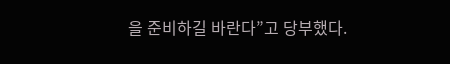을 준비하길 바란다”고 당부했다.